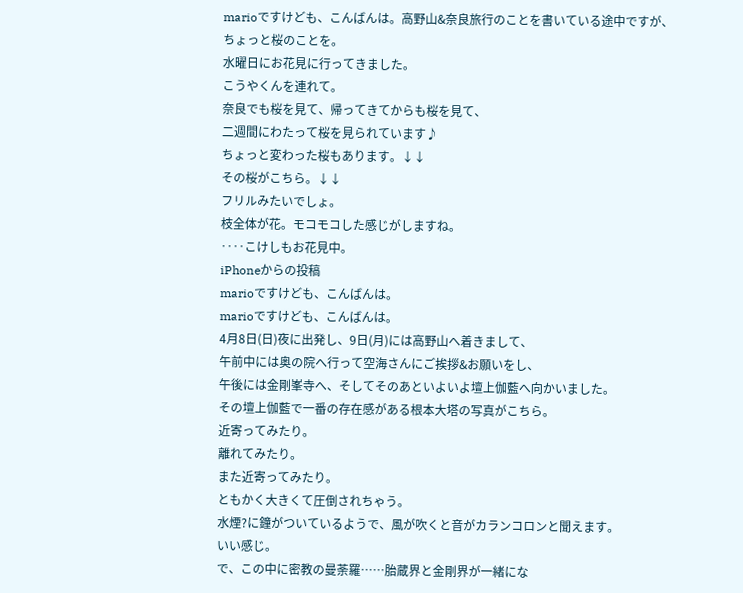marioですけども、こんばんは。高野山&奈良旅行のことを書いている途中ですが、
ちょっと桜のことを。
水曜日にお花見に行ってきました。
こうやくんを連れて。
奈良でも桜を見て、帰ってきてからも桜を見て、
二週間にわたって桜を見られています♪
ちょっと変わった桜もあります。↓↓
その桜がこちら。↓↓
フリルみたいでしょ。
枝全体が花。モコモコした感じがしますね。
‥‥こけしもお花見中。
iPhoneからの投稿
marioですけども、こんばんは。
marioですけども、こんばんは。
4月8日(日)夜に出発し、9日(月)には高野山へ着きまして、
午前中には奥の院へ行って空海さんにご挨拶&お願いをし、
午後には金剛峯寺へ、そしてそのあといよいよ壇上伽藍へ向かいました。
その壇上伽藍で一番の存在感がある根本大塔の写真がこちら。
近寄ってみたり。
離れてみたり。
また近寄ってみたり。
ともかく大きくて圧倒されちゃう。
水煙?に鐘がついているようで、風が吹くと音がカランコロンと聞えます。
いい感じ。
で、この中に密教の曼荼羅……胎蔵界と金剛界が一緒にな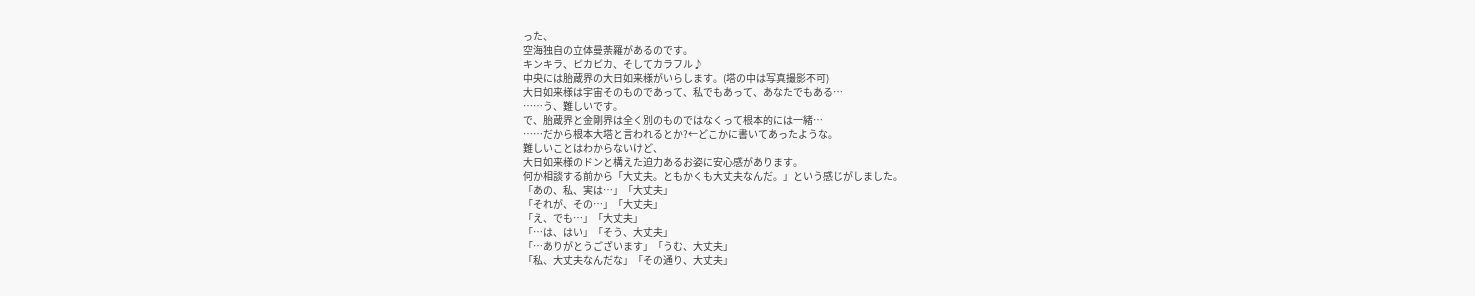った、
空海独自の立体曼荼羅があるのです。
キンキラ、ピカピカ、そしてカラフル♪
中央には胎蔵界の大日如来様がいらします。(塔の中は写真撮影不可)
大日如来様は宇宙そのものであって、私でもあって、あなたでもある…
……う、難しいです。
で、胎蔵界と金剛界は全く別のものではなくって根本的には一緒…
……だから根本大塔と言われるとか?←どこかに書いてあったような。
難しいことはわからないけど、
大日如来様のドンと構えた迫力あるお姿に安心感があります。
何か相談する前から「大丈夫。ともかくも大丈夫なんだ。」という感じがしました。
「あの、私、実は…」「大丈夫」
「それが、その…」「大丈夫」
「え、でも…」「大丈夫」
「…は、はい」「そう、大丈夫」
「…ありがとうございます」「うむ、大丈夫」
「私、大丈夫なんだな」「その通り、大丈夫」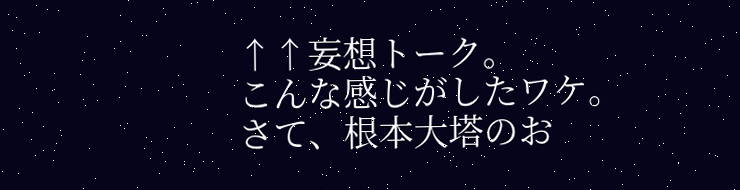↑↑妄想トーク。
こんな感じがしたワケ。
さて、根本大塔のお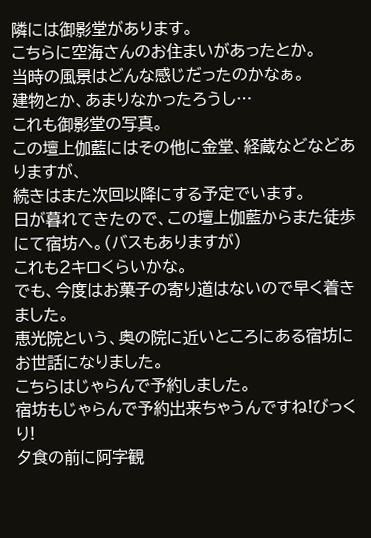隣には御影堂があります。
こちらに空海さんのお住まいがあったとか。
当時の風景はどんな感じだったのかなぁ。
建物とか、あまりなかったろうし…
これも御影堂の写真。
この壇上伽藍にはその他に金堂、経蔵などなどありますが、
続きはまた次回以降にする予定でいます。
日が暮れてきたので、この壇上伽藍からまた徒歩にて宿坊へ。(バスもありますが)
これも2キロくらいかな。
でも、今度はお菓子の寄り道はないので早く着きました。
恵光院という、奥の院に近いところにある宿坊にお世話になりました。
こちらはじゃらんで予約しました。
宿坊もじゃらんで予約出来ちゃうんですね!びっくり!
夕食の前に阿字観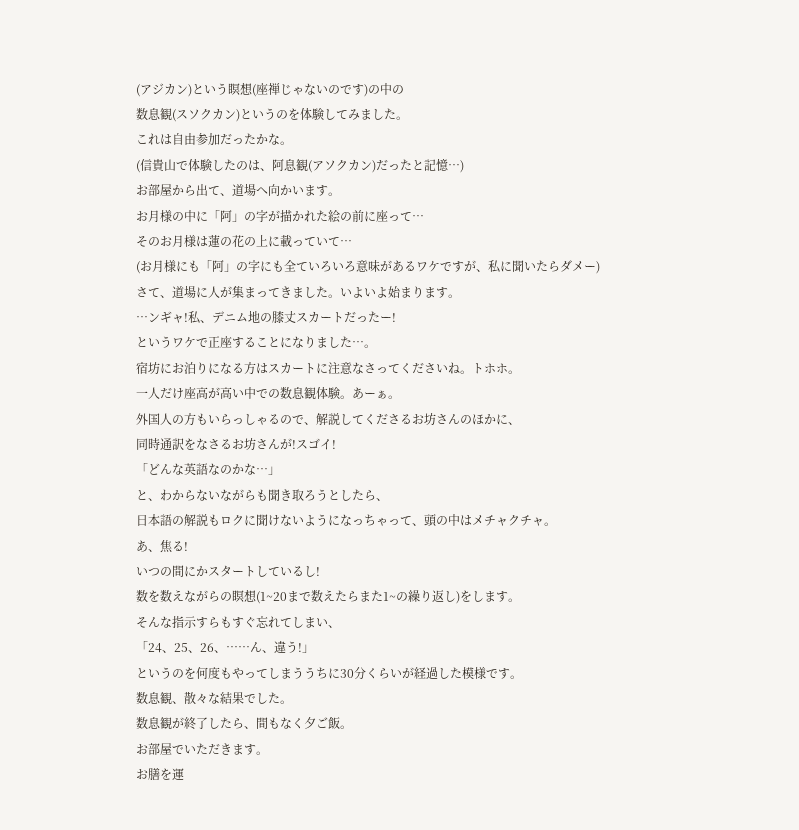(アジカン)という瞑想(座禅じゃないのです)の中の
数息観(スソクカン)というのを体験してみました。
これは自由参加だったかな。
(信貴山で体験したのは、阿息観(アソクカン)だったと記憶…)
お部屋から出て、道場へ向かいます。
お月様の中に「阿」の字が描かれた絵の前に座って…
そのお月様は蓮の花の上に載っていて…
(お月様にも「阿」の字にも全ていろいろ意味があるワケですが、私に聞いたらダメー)
さて、道場に人が集まってきました。いよいよ始まります。
…ンギャ!私、デニム地の膝丈スカートだったー!
というワケで正座することになりました…。
宿坊にお泊りになる方はスカートに注意なさってくださいね。トホホ。
一人だけ座高が高い中での数息観体験。あーぁ。
外国人の方もいらっしゃるので、解説してくださるお坊さんのほかに、
同時通訳をなさるお坊さんが!スゴイ!
「どんな英語なのかな…」
と、わからないながらも聞き取ろうとしたら、
日本語の解説もロクに聞けないようになっちゃって、頭の中はメチャクチャ。
あ、焦る!
いつの間にかスタートしているし!
数を数えながらの瞑想(1~20まで数えたらまた1~の繰り返し)をします。
そんな指示すらもすぐ忘れてしまい、
「24、25、26、……ん、違う!」
というのを何度もやってしまううちに30分くらいが経過した模様です。
数息観、散々な結果でした。
数息観が終了したら、間もなく夕ご飯。
お部屋でいただきます。
お膳を運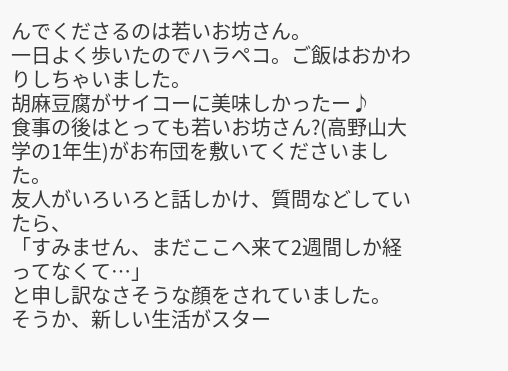んでくださるのは若いお坊さん。
一日よく歩いたのでハラペコ。ご飯はおかわりしちゃいました。
胡麻豆腐がサイコーに美味しかったー♪
食事の後はとっても若いお坊さん?(高野山大学の1年生)がお布団を敷いてくださいました。
友人がいろいろと話しかけ、質問などしていたら、
「すみません、まだここへ来て2週間しか経ってなくて…」
と申し訳なさそうな顔をされていました。
そうか、新しい生活がスター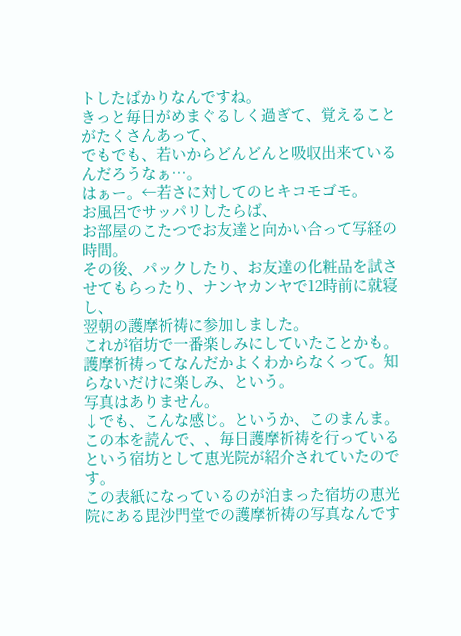トしたばかりなんですね。
きっと毎日がめまぐるしく過ぎて、覚えることがたくさんあって、
でもでも、若いからどんどんと吸収出来ているんだろうなぁ…。
はぁー。←若さに対してのヒキコモゴモ。
お風呂でサッパリしたらば、
お部屋のこたつでお友達と向かい合って写経の時間。
その後、パックしたり、お友達の化粧品を試させてもらったり、ナンヤカンヤで12時前に就寝し、
翌朝の護摩祈祷に参加しました。
これが宿坊で一番楽しみにしていたことかも。
護摩祈祷ってなんだかよくわからなくって。知らないだけに楽しみ、という。
写真はありません。
↓でも、こんな感じ。というか、このまんま。
この本を読んで、、毎日護摩祈祷を行っているという宿坊として恵光院が紹介されていたのです。
この表紙になっているのが泊まった宿坊の恵光院にある毘沙門堂での護摩祈祷の写真なんです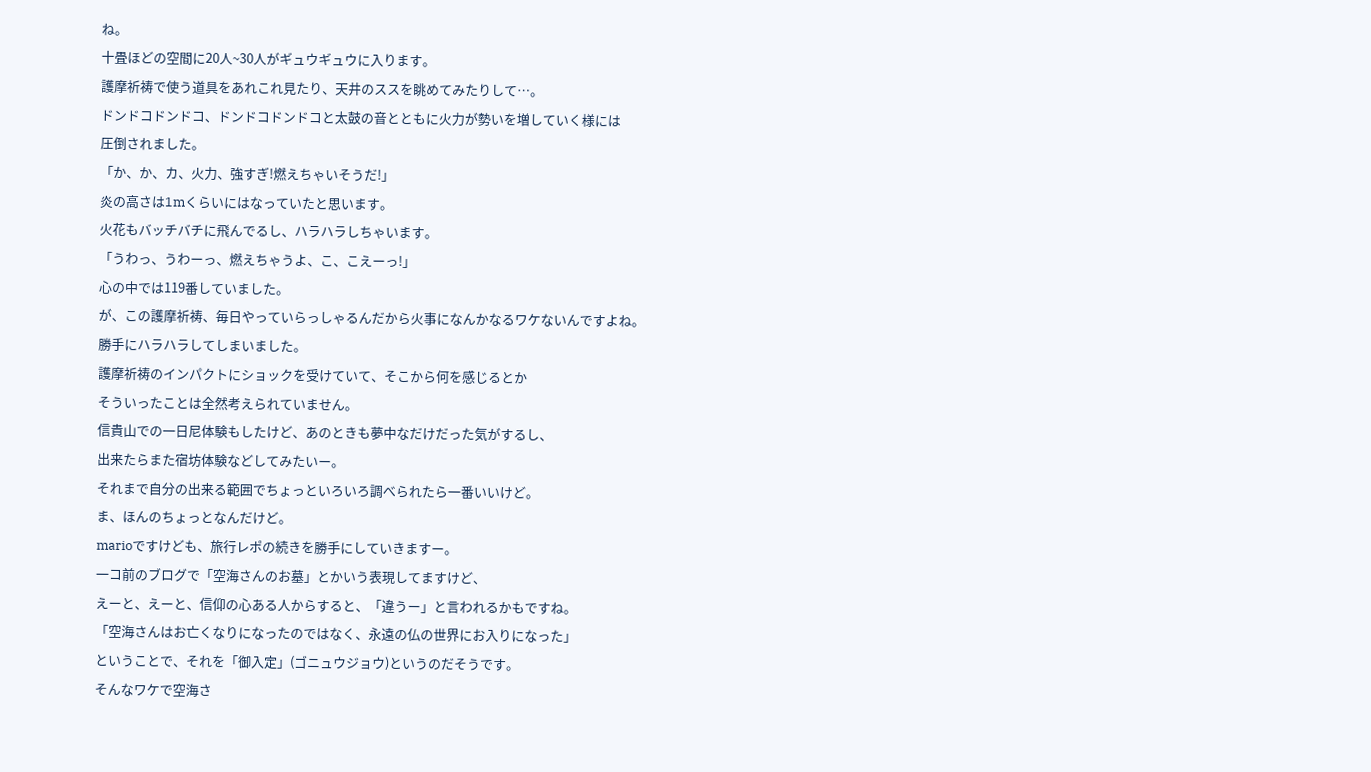ね。
十畳ほどの空間に20人~30人がギュウギュウに入ります。
護摩祈祷で使う道具をあれこれ見たり、天井のススを眺めてみたりして…。
ドンドコドンドコ、ドンドコドンドコと太鼓の音とともに火力が勢いを増していく様には
圧倒されました。
「か、か、カ、火力、強すぎ!燃えちゃいそうだ!」
炎の高さは1mくらいにはなっていたと思います。
火花もバッチバチに飛んでるし、ハラハラしちゃいます。
「うわっ、うわーっ、燃えちゃうよ、こ、こえーっ!」
心の中では119番していました。
が、この護摩祈祷、毎日やっていらっしゃるんだから火事になんかなるワケないんですよね。
勝手にハラハラしてしまいました。
護摩祈祷のインパクトにショックを受けていて、そこから何を感じるとか
そういったことは全然考えられていません。
信貴山での一日尼体験もしたけど、あのときも夢中なだけだった気がするし、
出来たらまた宿坊体験などしてみたいー。
それまで自分の出来る範囲でちょっといろいろ調べられたら一番いいけど。
ま、ほんのちょっとなんだけど。
marioですけども、旅行レポの続きを勝手にしていきますー。
一コ前のブログで「空海さんのお墓」とかいう表現してますけど、
えーと、えーと、信仰の心ある人からすると、「違うー」と言われるかもですね。
「空海さんはお亡くなりになったのではなく、永遠の仏の世界にお入りになった」
ということで、それを「御入定」(ゴニュウジョウ)というのだそうです。
そんなワケで空海さ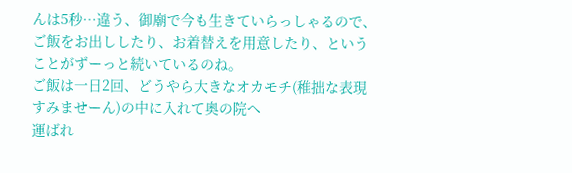んは5秒…違う、御廟で今も生きていらっしゃるので、
ご飯をお出ししたり、お着替えを用意したり、ということがずーっと続いているのね。
ご飯は一日2回、どうやら大きなオカモチ(稚拙な表現すみませーん)の中に入れて奥の院へ
運ばれ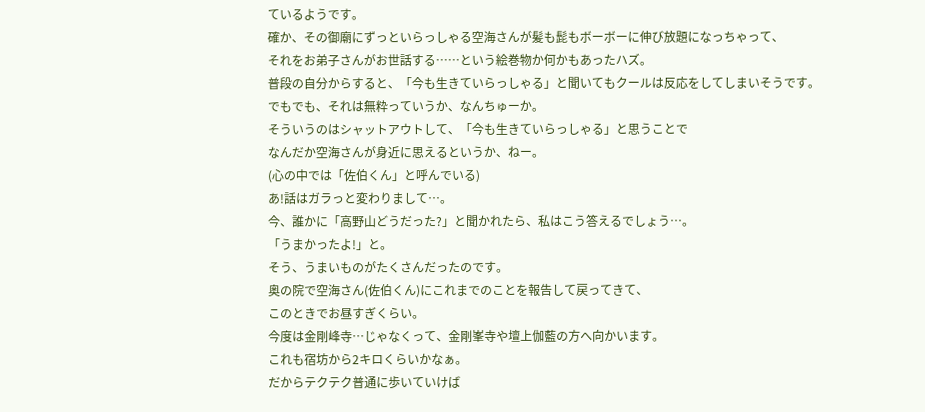ているようです。
確か、その御廟にずっといらっしゃる空海さんが髪も髭もボーボーに伸び放題になっちゃって、
それをお弟子さんがお世話する……という絵巻物か何かもあったハズ。
普段の自分からすると、「今も生きていらっしゃる」と聞いてもクールは反応をしてしまいそうです。
でもでも、それは無粋っていうか、なんちゅーか。
そういうのはシャットアウトして、「今も生きていらっしゃる」と思うことで
なんだか空海さんが身近に思えるというか、ねー。
(心の中では「佐伯くん」と呼んでいる)
あ!話はガラっと変わりまして…。
今、誰かに「高野山どうだった?」と聞かれたら、私はこう答えるでしょう…。
「うまかったよ!」と。
そう、うまいものがたくさんだったのです。
奥の院で空海さん(佐伯くん)にこれまでのことを報告して戻ってきて、
このときでお昼すぎくらい。
今度は金剛峰寺…じゃなくって、金剛峯寺や壇上伽藍の方へ向かいます。
これも宿坊から2キロくらいかなぁ。
だからテクテク普通に歩いていけば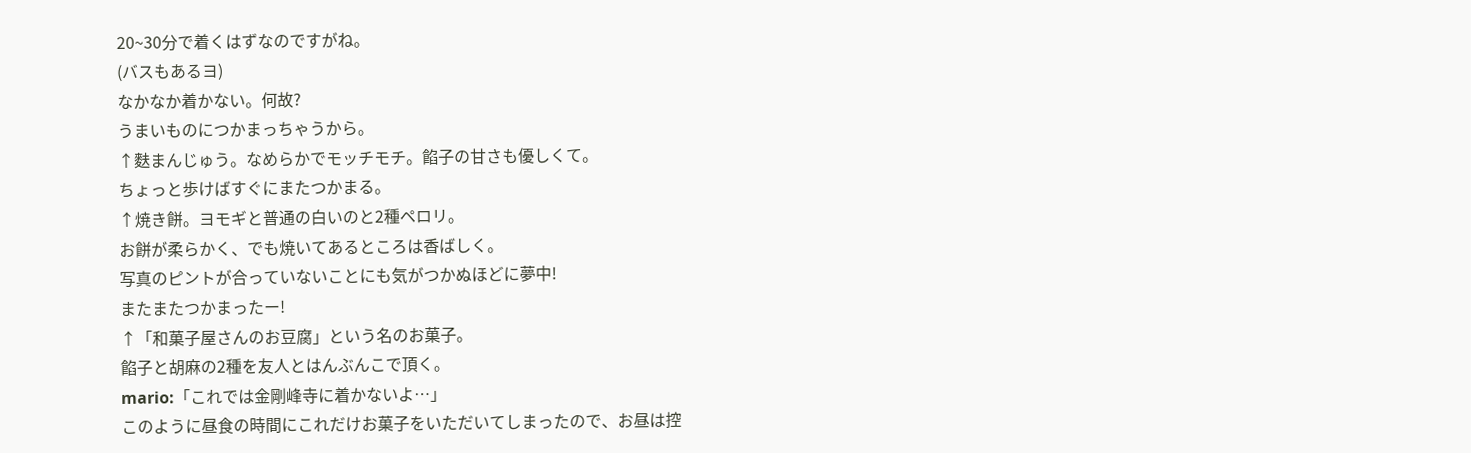20~30分で着くはずなのですがね。
(バスもあるヨ)
なかなか着かない。何故?
うまいものにつかまっちゃうから。
↑麩まんじゅう。なめらかでモッチモチ。餡子の甘さも優しくて。
ちょっと歩けばすぐにまたつかまる。
↑焼き餅。ヨモギと普通の白いのと2種ペロリ。
お餅が柔らかく、でも焼いてあるところは香ばしく。
写真のピントが合っていないことにも気がつかぬほどに夢中!
またまたつかまったー!
↑「和菓子屋さんのお豆腐」という名のお菓子。
餡子と胡麻の2種を友人とはんぶんこで頂く。
mario:「これでは金剛峰寺に着かないよ…」
このように昼食の時間にこれだけお菓子をいただいてしまったので、お昼は控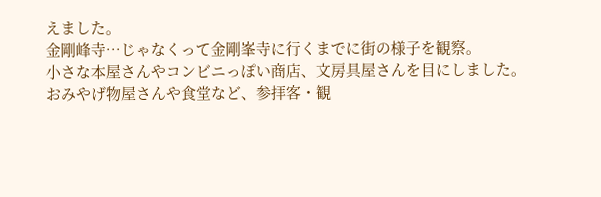えました。
金剛峰寺…じゃなくって金剛峯寺に行くまでに街の様子を観察。
小さな本屋さんやコンビニっぽい商店、文房具屋さんを目にしました。
おみやげ物屋さんや食堂など、参拝客・観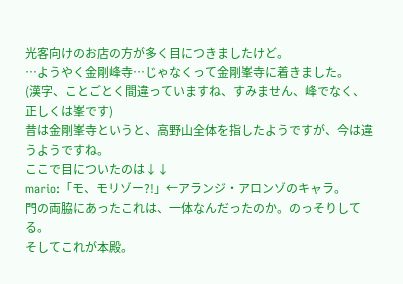光客向けのお店の方が多く目につきましたけど。
…ようやく金剛峰寺…じゃなくって金剛峯寺に着きました。
(漢字、ことごとく間違っていますね、すみません、峰でなく、正しくは峯です)
昔は金剛峯寺というと、高野山全体を指したようですが、今は違うようですね。
ここで目についたのは↓↓
mario:「モ、モリゾー?!」←アランジ・アロンゾのキャラ。
門の両脇にあったこれは、一体なんだったのか。のっそりしてる。
そしてこれが本殿。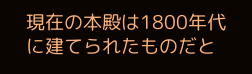現在の本殿は1800年代に建てられたものだと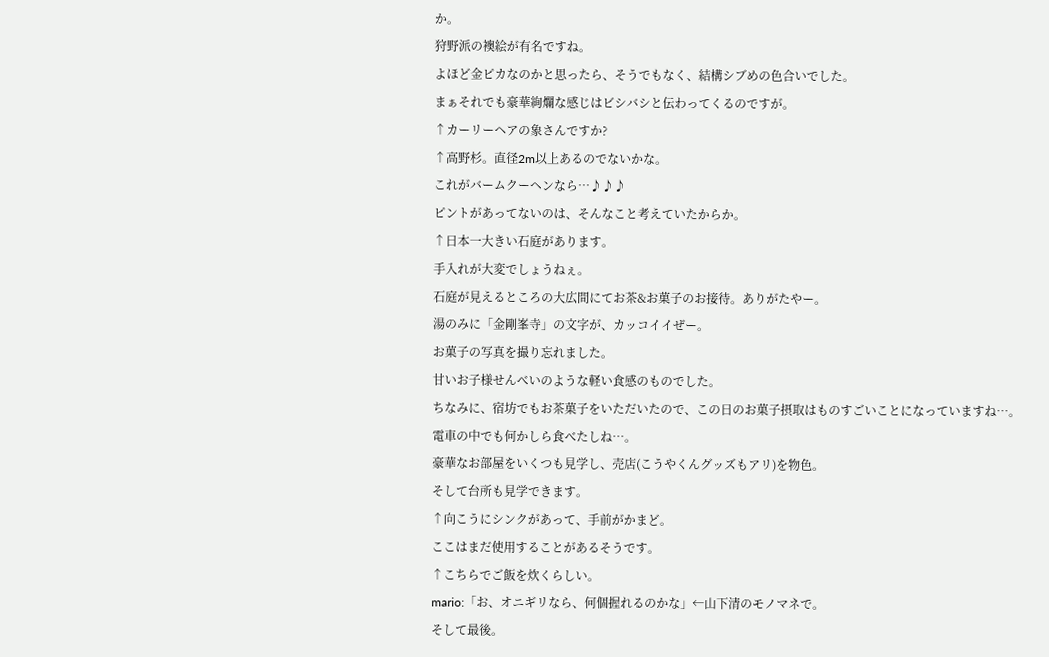か。
狩野派の襖絵が有名ですね。
よほど金ピカなのかと思ったら、そうでもなく、結構シブめの色合いでした。
まぁそれでも豪華絢爛な感じはビシバシと伝わってくるのですが。
↑カーリーヘアの象さんですか?
↑高野杉。直径2m以上あるのでないかな。
これがバームクーヘンなら…♪♪♪
ピントがあってないのは、そんなこと考えていたからか。
↑日本一大きい石庭があります。
手入れが大変でしょうねぇ。
石庭が見えるところの大広間にてお茶&お菓子のお接待。ありがたやー。
湯のみに「金剛峯寺」の文字が、カッコイイぜー。
お菓子の写真を撮り忘れました。
甘いお子様せんべいのような軽い食感のものでした。
ちなみに、宿坊でもお茶菓子をいただいたので、この日のお菓子摂取はものすごいことになっていますね…。
電車の中でも何かしら食べたしね…。
豪華なお部屋をいくつも見学し、売店(こうやくんグッズもアリ)を物色。
そして台所も見学できます。
↑向こうにシンクがあって、手前がかまど。
ここはまだ使用することがあるそうです。
↑こちらでご飯を炊くらしい。
mario:「お、オニギリなら、何個握れるのかな」←山下清のモノマネで。
そして最後。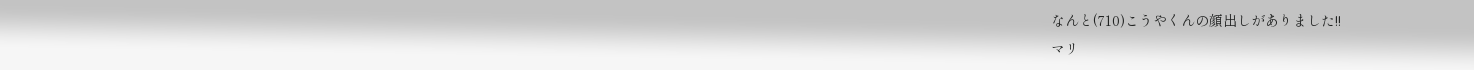なんと(710)こうやくんの顔出しがありました!!
マリ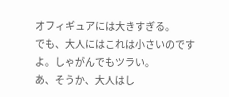オフィギュアには大きすぎる。
でも、大人にはこれは小さいのですよ。しゃがんでもツラい。
あ、そうか、大人はし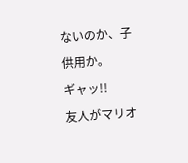ないのか、子供用か。
ギャッ!!
友人がマリオ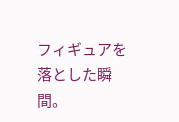フィギュアを落とした瞬間。